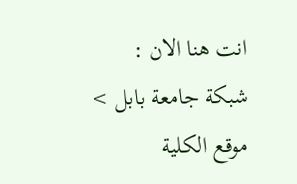انت هنا الان : شبكة جامعة بابل > موقع الكلية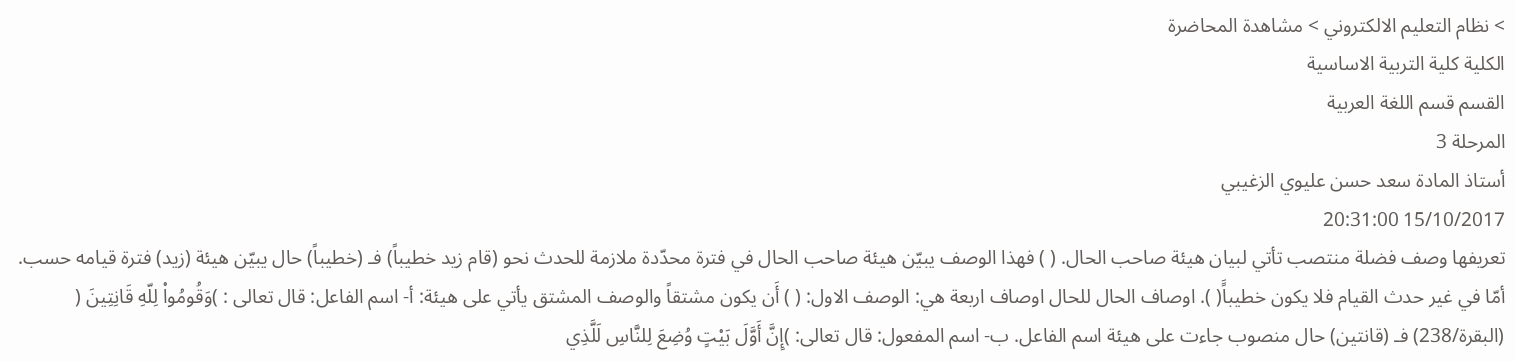> نظام التعليم الالكتروني > مشاهدة المحاضرة
الكلية كلية التربية الاساسية
القسم قسم اللغة العربية
المرحلة 3
أستاذ المادة سعد حسن عليوي الزغيبي
15/10/2017 20:31:00
تعريفها وصف فضلة منتصب تأتي لبيان هيئة صاحب الحال. ( ) فهذا الوصف يبيّن هيئة صاحب الحال في فترة محدّدة ملازمة للحدث نحو (قام زيد خطيباً) فـ (خطيباً) حال يبيّن هيئة (زيد) فترة قيامه حسب. أمّا في غير حدث القيام فلا يكون خطيباًَ( ). اوصاف الحال للحال اوصاف اربعة هي: الوصف الاول: ( ) أَن يكون مشتقاً والوصف المشتق يأتي على هيئة: أ- اسم الفاعل: قال تعالى : )وَقُومُواْ لِلّهِ قَانِتِينَ ( (البقرة/238) فـ (قانتين) حال منصوب جاءت على هيئة اسم الفاعل. ب- اسم المفعول: قال تعالى: )إِنَّ أَوَّلَ بَيْتٍ وُضِعَ لِلنَّاسِ لَلَّذِي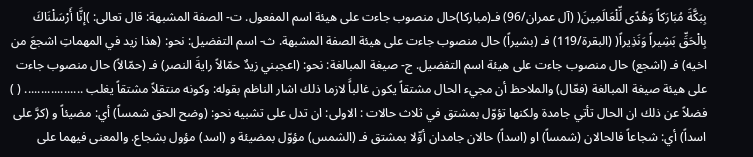بِبَكَّةَ مُبَارَكاً وَهُدًى لِّلْعَالَمِينَ( (آل عمران/96) فـ(مباركا)حال منصوب جاءت على هيئة اسم المفعول. ت- الصفة المشبهة: قال تعالى: )إنَّا أَرْسَلْنَاكَ بِالْحَقِّ بَشِيراً وَنَذِيراً( (البقرة/119) فـ (بشيراً) حال منصوب جاءت على هيئة الصفة المشبهة. ث- اسم التفضيل: نحو: (هذا زيد في المهماتِ اشجعَ من اخيه) فـ (اشجع) حال منصوب جاءت على هيئة اسم التفضيل. ج- صيغة المبالغة: نحو: (اعجبني زيدٌ حمّالاً رايةَ النصر) فـ (حمّالاً) حال منصوب جاءت على هيئة صيغة المبالغة (فعّال) والملاحظ أن مجيء الحال مشتقاً يكون غالباًَ لازما ذلك اشار الناظم بقوله: وكونه منتقلاً مشتقاً يغلب .................. ( ) فضلاً عن ذلك ان الحال تأتي جامدة ولكنها تؤوّل بمشتق في ثلاث حالات : الاولى: ان تدل على تشبيه نحو: (وضح الحق شمساً) أي: مضيئاً و (كرَّ على اسداً) أي: شجاعاً فالحالان (شمساً) او (اسداً) حالان جامدان أوِّلا بمشتق فـ (الشمس) مؤوّل بمضيئة و (اسد) مؤول بشجاع. والمعنى فيهما على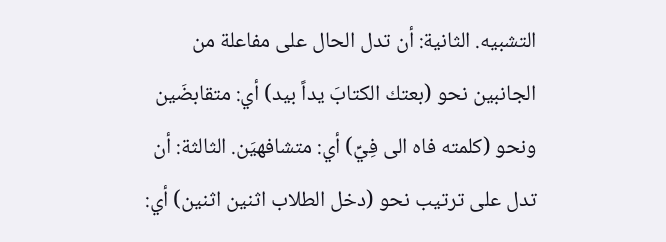التشبيه. الثانية: أن تدل الحال على مفاعلة من الجانبين نحو (بعتك الكتابَ يداً بيد) أي: متقابضَين ونحو (كلمته فاه الى فِيِّ) أي: متشافهيَن. الثالثة: أن تدل على ترتيب نحو (دخل الطلاب اثنين اثنين) أي: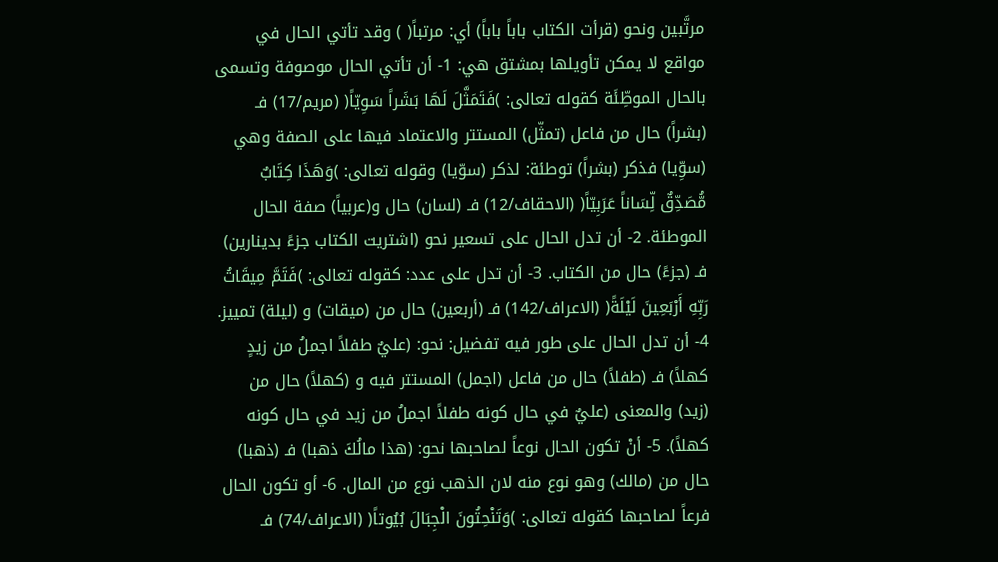مرتَّبين ونحو (قرأت الكتاب باباً باباً) أي: مرتباً( ) وقد تأتي الحال في مواقع لا يمكن تأويلها بمشتق هي: 1- أن تأتي الحال موصوفة وتسمى بالحال الموطِّئَة كقوله تعالى: )فَتَمَثَّلَ لَهَا بَشَراً سَوِيّاً( (مريم/17) فـ (بشراً) حال من فاعل (تمثّل) المستتر والاعتماد فيها على الصفة وهي (سوِّيا) فذكر (بشراً) توطئة: لذكر (سوّيا) وقوله تعالى: )وَهَذَا كِتَابٌ مُّصَدِّقٌ لِّسَاناً عَرَبِيّاً( (الاحقاف/12) فـ (لسان) حال و(عربياً) صفة الحال الموطئة. 2- أن تدل الحال على تسعير نحو (اشتريت الكتاب جزءً بدينارين) فـ (جزءً) حال من الكتاب. 3- أن تدل على عدد: كقوله تعالى: )فَتَمَّ مِيقَاتُ رَبِّهِ أَرْبَعِينَ لَيْلَةً( (الاعراف/142) فـ (أربعين) حال من (ميقات) و (ليلة) تمييز. 4- أن تدل الحال على طور فيه تفضيل: نحو: (عليٌ طفلاً اجملُ من زيدٍ كهلاً) فـ (طفلاً) حال من فاعل (اجمل) المستتر فيه و (كهلاً) حال من (زيد) والمعنى (عليٌ في حال كونه طفلاً اجملُ من زيد في حال كونه كهلاً). 5- أنْ تكون الحال نوعاً لصاحبها نحو: (هذا مالُكَ ذهبا) فـ (ذهبا) حال من (مالك) وهو نوع منه لان الذهب نوع من المال. 6- أو تكون الحال فرعاً لصاحبها كقوله تعالى: )وَتَنْحِتُونَ الْجِبَالَ بُيُوتاً( (الاعراف/74) فـ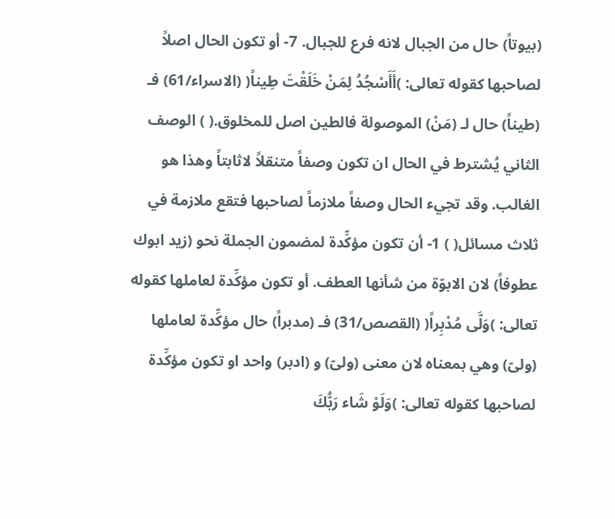(بيوتاً) حال من الجبال لانه فرع للجبال. 7- أو تكون الحال اصلاً لصاحبها كقوله تعالى: )أَأَسْجُدُ لِمَنْ خَلَقْتَ طِيناً( (الاسراء/61) فـ (طيناً) حال لـ (مَنْ) الموصولة فالطين اصل للمخلوق.( ) الوصف الثاني يُشترط في الحال ان تكون وصفاً متنقلاً لاثابتاً وهذا هو الغالب. وقد تجيء الحال وصفاً ملازماً لصاحبها فتقع ملازمة في ثلاث مسائل( ) 1- أن تكون مؤكِّدة لمضمون الجملة نحو (زيد ابوك عطوفاً) لان الابوّة من شأنها العطف. أو تكون مؤكِّدة لعاملها كقوله تعالى: )وَلَّى مُدْبِراً( (القصص/31) فـ (مدبراً) حال مؤكِّدة لعاملها (ولىّ) وهي بمعناه لان معنى (ولىّ) و (ادبر) واحد او تكون مؤكِّدة لصاحبها كقوله تعالى: )وَلَوْ شَاء رَبُّكَ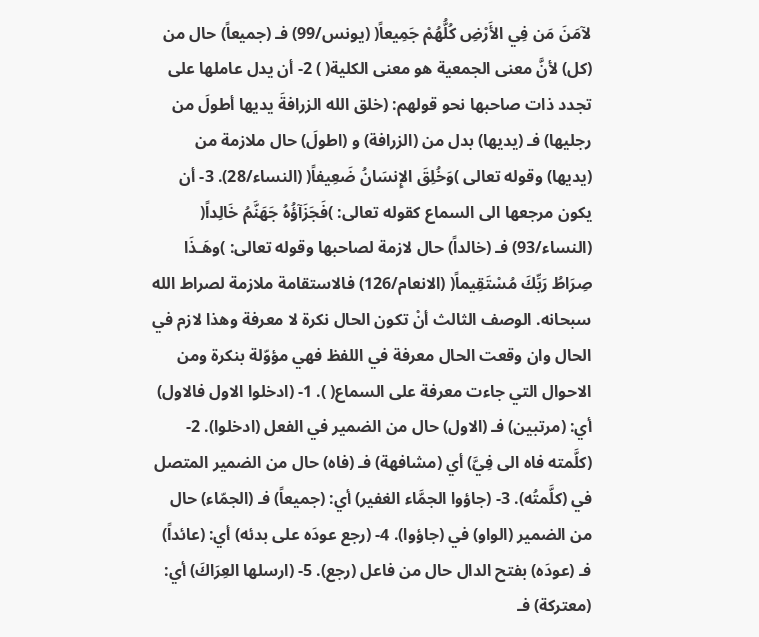لآمَنَ مَن فِي الأَرْضِ كُلُّهُمْ جَمِيعاً( (يونس/99) فـ (جميعاً) حال من (كل) لأنَّ معنى الجمعية هو معنى الكلية( ) 2- أن يدل عاملها على تجدد ذات صاحبها نحو قولهم: (خلق الله الزرافةَ يديها أطولَ من رجليها) فـ (يديها) بدل من (الزرافة) و (اطولَ) حال ملازمة من (يديها) وقوله تعالى )وَخُلِقَ الإِنسَانُ ضَعِيفاً( (النساء/28). 3- أن يكون مرجعها الى السماع كقوله تعالى: )فَجَزَآؤُهُ جَهَنَّمُ خَالِداً( (النساء/93) فـ (خالداً) حال لازمة لصاحبها وقوله تعالى: )وهَـذَا صِرَاطُ رَبِّكَ مُسْتَقِيماً( (الانعام/126) فالاستقامة ملازمة لصراط الله سبحانه. الوصف الثالث أنْ تكون الحال نكرة لا معرفة وهذا لازم في الحال وان وقعت الحال معرفة في اللفظ فهي مؤوّلة بنكرة ومن الاحوال التي جاءت معرفة على السماع( ). 1- (ادخلوا الاول فالاول) أي: (مرتبين) فـ (الاول) حال من الضمير في الفعل (ادخلوا). 2- (كلَّمته فاه الى فِيَّ) أي (مشافهة) فـ (فاه) حال من الضمير المتصل في (كلَّمتُه). 3- (جاؤوا الجمَّاء الغفير) أي: (جميعاً) فـ (الجمّاء) حال من الضمير (الواو) في (جاؤوا). 4- (رجع عودَه على بدئه) أي: (عائداً) فـ (عودَه) بفتح الدال حال من فاعل (رجع). 5- (ارسلها العِرَاكَ) أي: (معتركة) فـ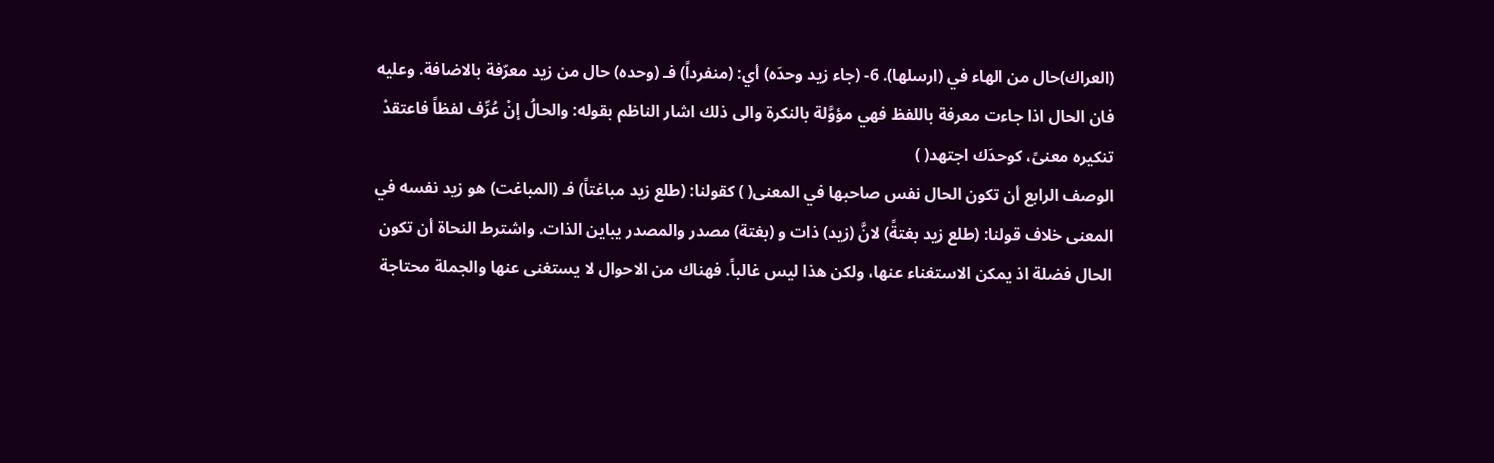(العراك)حال من الهاء في (ارسلها). 6- (جاء زيد وحدَه) أي: (منفرداً) فـ (وحده) حال من زيد معرّفة بالاضافة. وعليه فان الحال اذا جاءت معرفة باللفظ فهي مؤوَّلة بالنكرة والى ذلك اشار الناظم بقوله: والحالُ إنْ عُرِّف لفظاً فاعتقدْ تنكيره معنىً، كوحدَك اجتهد( )
الوصف الرابع أن تكون الحال نفس صاحبها في المعنى( ) كقولنا: (طلع زيد مباغتاً) فـ (المباغت) هو زيد نفسه في المعنى خلاف قولنا: (طلع زيد بغتةً) لانَّ (زيد) ذات و (بغتة) مصدر والمصدر يباين الذات. واشترط النحاة أن تكون الحال فضلة اذ يمكن الاستغناء عنها، ولكن هذا ليس غالباً. فهناك من الاحوال لا يستغنى عنها والجملة محتاجة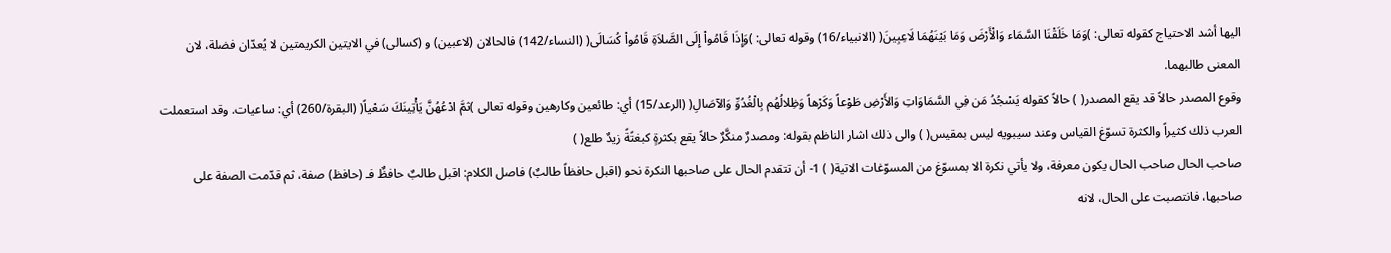اليها أشد الاحتياج كقوله تعالى: )وَمَا خَلَقْنَا السَّمَاء وَالْأَرْضَ وَمَا بَيْنَهُمَا لَاعِبِينَ( (الانبياء/16) وقوله تعالى: )وَإِذَا قَامُواْ إِلَى الصَّلاَةِ قَامُواْ كُسَالَى( (النساء/142) فالحالان (لاعبين) و (كسالى) في الايتين الكريمتين لا يُعدّان فضلة، لان المعنى طالبهما.
وقوع المصدر حالاً قد يقع المصدر( ) حالاً كقوله يَسْجُدُ مَن فِي السَّمَاوَاتِ وَالأَرْضِ طَوْعاً وَكَرْهاً وَظِلالُهُم بِالْغُدُوِّ وَالآصَالِ( (الرعد/15) أي: طائعين وكارهين وقوله تعالى )ثمَّ ادْعُهُنَّ يَأْتِينَكَ سَعْياً( (البقرة/260) أي: ساعيات. وقد استعملت العرب ذلك كثيراً والكثرة تسوّغ القياس وعند سيبويه ليس بمقيس( ) والى ذلك اشار الناظم بقوله: ومصدرٌ منكَّرٌ حالاً يقع بكثرةٍ كبغتًةً زيدٌ طلع( )
صاحب الحال صاحب الحال يكون معرفة، ولا يأتي نكرة الا بمسوّغ من المسوّغات الاتية( ) 1- أن تتقدم الحال على صاحبها النكرة نحو (اقبل حافظاً طالبٌ) فاصل الكلام: اقبل طالبٌ حافظٌ فـ (حافظ) صفة، ثم قدّمت الصفة على صاحبها، فانتصبت على الحال، لانه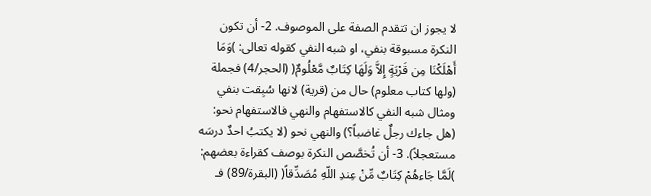لا يجوز ان تتقدم الصفة على الموصوف. 2- أن تكون النكرة مسبوقة بنفي، او شبه النفي كقوله تعالى: )وَمَا أَهْلَكْنَا مِن قَرْيَةٍ إِلاَّ وَلَهَا كِتَابٌ مَّعْلُومٌ( (الحجر/4) فجملة (ولها كتاب معلوم) حال من (قرية) لانها سُبِقت بنفي ومثال شبه النفي كالاستفهام والنهي فالاستفهام نحو: (هل جاءك رجلٌ غاضباً؟) والنهي نحو (لا يكتبُ احدٌ درسَه مستعجلاً). 3- أن تُخصَّص النكرة بوصف كقراءة بعضهم: )لَمَّا جَاءهُمْ كِتَابٌ مِّنْ عِندِ اللّهِ مُصَدِّقاً( (البقرة/89) فـ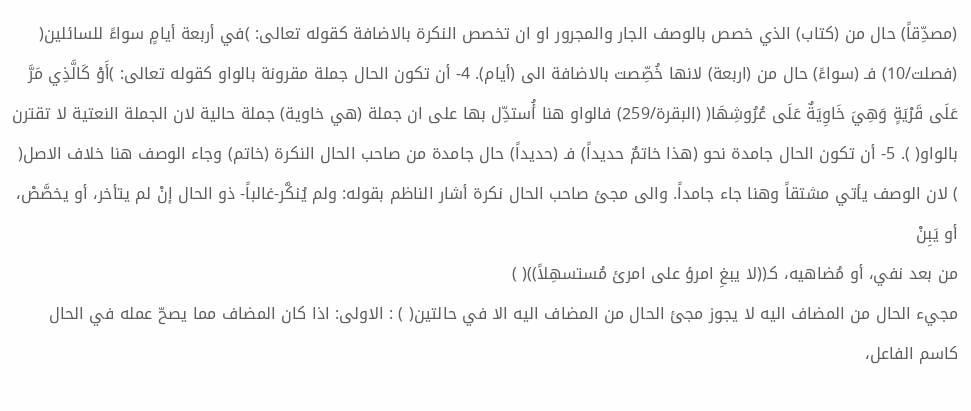(مصدِّقاً) حال من (كتاب) الذي خصص بالوصف الجار والمجرور او ان تخصص النكرة بالاضافة كقوله تعالى: )في أربعة أيامٍ سواءً للسائلين( (فصلت/10) فـ (سواءً) حال من (اربعة) لانها خُصِّصت بالاضافة الى (أيام). 4- أن تكون الحال جملة مقرونة بالواو كقوله تعالى: )أَوْ كَالَّذِي مَرَّ عَلَى قَرْيَةٍ وَهِيَ خَاوِيَةٌ عَلَى عُرُوشِهَا( (البقرة/259) فالواو هنا أُستدِّل بها على ان جملة (هي خاوية) جملة حالية لان الجملة النعتية لا تقترن بالواو( ). 5- أن تكون الحال جامدة نحو (هذا خاتمٌ حديداً) فـ (حديداً) حال جامدة من صاحب الحال النكرة (خاتم) وجاء الوصف هنا خلاف الاصل( ) لان الوصف يأتي مشتقاً وهنا جاء جامداً. والى مجئ صاحب الحال نكرة أشار الناظم بقوله: ولم يُنكَّر-غالباً- ذو الحال إنْ لم يتأخر، أو يخصَّصْ، أو يَبِنْ
من بعد نفي، أو مُضاهيه، كـ((لا يبغِ امرؤ على امرئ مُستسهِلاً))( )
مجيء الحال من المضاف اليه لا يجوز مجئ الحال من المضاف اليه الا في حالتين( ) : الاولى: اذا كان المضاف مما يصحّ عمله في الحال كاسم الفاعل،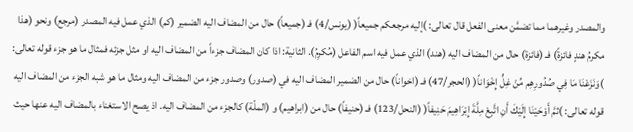والمصدر وغيرهما مما تضمَّن معنى الفعل قال تعالى: )إليه مرجعكم جميعاً( (يونس/4) فـ (جميعاً) حال من المضاف اليه الضمير (كم) الذي عمل فيه المصدر (مرجع) ونحو (هذا مكرمُ هندٍ فائزةً) فـ (فائزة) حال من المضاف اليه (هند) الذي عمل فيه اسم الفاعل (مُكرِمُ). الثانية: اذا كان المضاف جزءاً من المضاف اليه او مثل جزئه فمثال ما هو جزء قوله تعالى: )وَنَزَعْنَا مَا فِي صُدُورِهِم مِّنْ غِلٍّ إِخْوَاناً( (الحجر/47) فـ (اخواناً) حال من الضمير المضاف اليه في (صدور) وصدور جزء من المضاف اليه ومثال ما هو شبه الجزء من المضاف اليه قوله تعالى: )ثمَّ أَوْحَيْنَا إِلَيْكَ أَنِ اتَّبِعْ مِلَّةَ إِبْرَاهِيمَ حَنِيفاً( (النحل/123) فـ (حنيفاً) حال من (ابراهيم) و (الملّة) كالجزء من المضاف اليه. اذ يصح الاستغناء بالمضاف اليه عنها حيث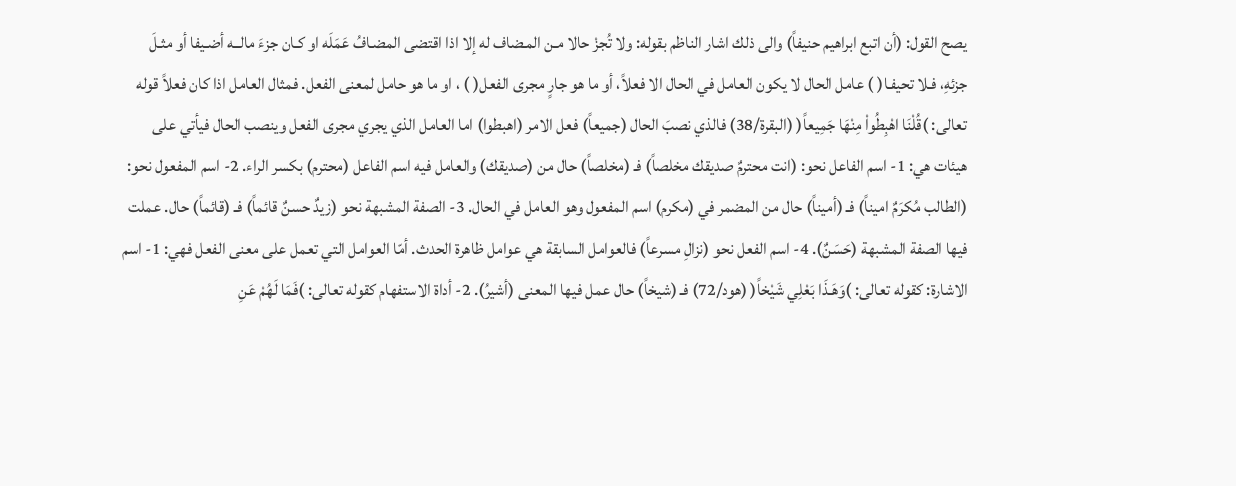يصح القول: (أن اتبع ابراهيم حنيفاً) والى ذلك اشار الناظم بقوله: ولا تُجزْ حالا مـن المـضاف له إلا اذا اقتضى المضـافُ عَمَلَه او كـان جزءَ مالــه أضـيفا أو مثـلَ جزئهِ، فـلا تحيفـا( ) عامل الحال لا يكون العامل في الحال الا فعلاً، أو ما هو جارٍ مجرى الفعل( ) ، او ما هو حامل لمعنى الفعل. فمثال العامل اذا كان فعلاً قوله تعالى: )قُلْنَا اهْبِطُواْ مِنْهَا جَمِيعاً( (البقرة/38) فالذي نصبَ الحال (جميعاً) فعل الامر (اهبطوا) اما العامل الذي يجري مجرى الفعل وينصب الحال فيأتي على هيئات هي: 1- اسم الفاعل نحو: (انت محترمٌ صديقك مخلصاً) فـ (مخلصاً) حال من (صديقك) والعامل فيه اسم الفاعل (محترم) بكسر الراء. 2- اسم المفعول نحو: (الطالب مُكرَمٌ اميناً) فـ (أميناً) حال من المضمر في (مكرم) اسم المفعول وهو العامل في الحال. 3- الصفة المشبهة نحو (زيدٌ حسنٌ قائماً) فـ (قائماً) حال. عملت فيها الصفة المشبهة (حَسَنٌ). 4- اسم الفعل نحو (نزالِ مسرعاً) فالعوامل السابقة هي عوامل ظاهرة الحدث. أمّا العوامل التي تعمل على معنى الفعل فهي: 1- اسم الاشارة: كقوله تعالى: )وَهَـذَا بَعْلِي شَيْخاً( (هود/72) فـ (شيخاً) حال عمل فيها المعنى (أشيرُ). 2- أداة الاستفهام كقوله تعالى: )فَمَا لَهُمْ عَنِ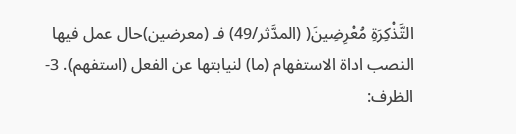التَّذْكِرَةِ مُعْرِضِينَ( (المدَّثر/49) فـ (معرضين)حال عمل فيها النصب اداة الاستفهام (ما) لنيابتها عن الفعل (استفهم). 3- الظرف: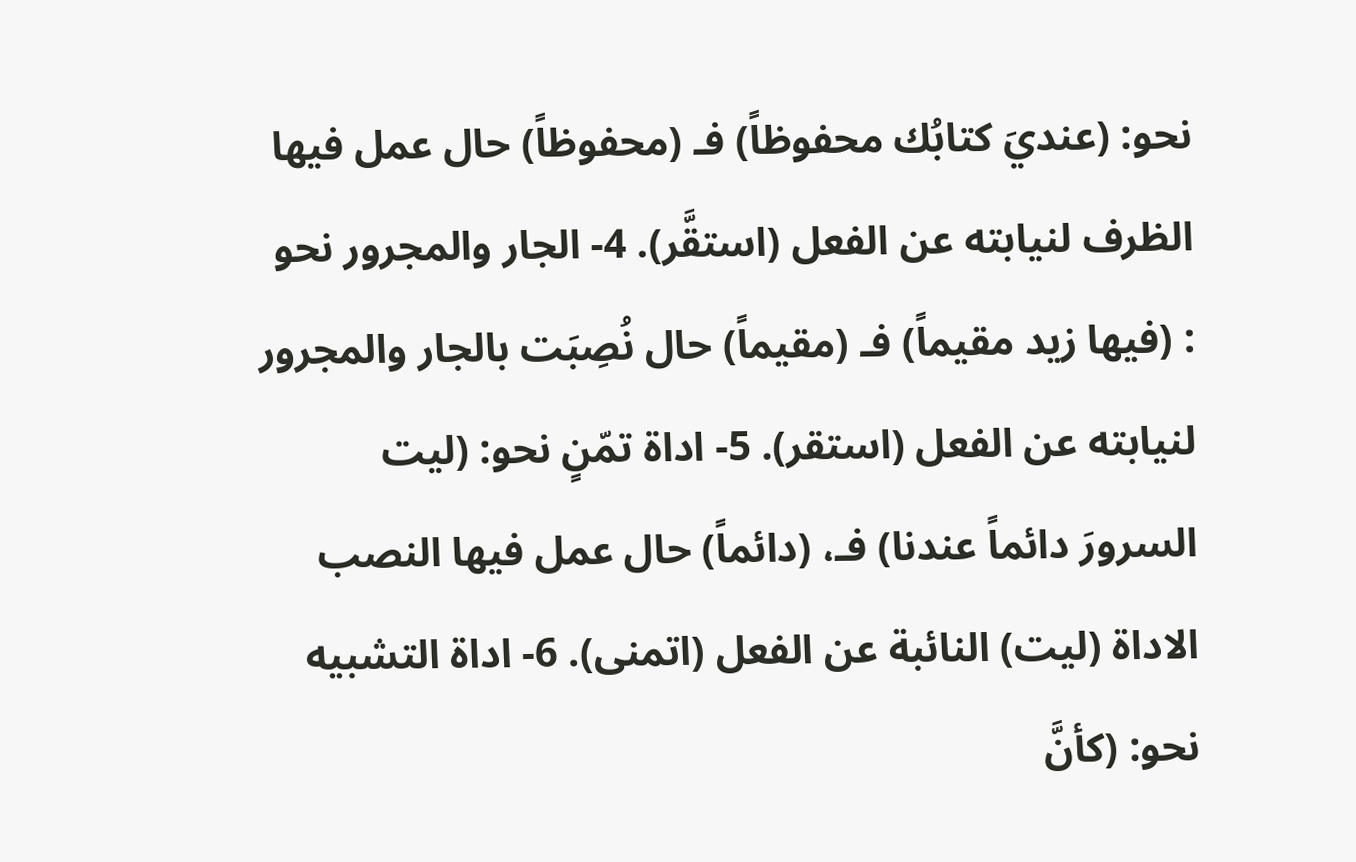نحو: (عنديَ كتابُك محفوظاً) فـ (محفوظاً) حال عمل فيها الظرف لنيابته عن الفعل (استقَّر). 4- الجار والمجرور نحو : (فيها زيد مقيماً) فـ (مقيماً) حال نُصِبَت بالجار والمجرور لنيابته عن الفعل (استقر). 5- اداة تمّنٍ نحو: (ليت السرورَ دائماً عندنا) فـ، (دائماً) حال عمل فيها النصب الاداة (ليت) النائبة عن الفعل (اتمنى). 6- اداة التشبيه نحو: (كأنَّ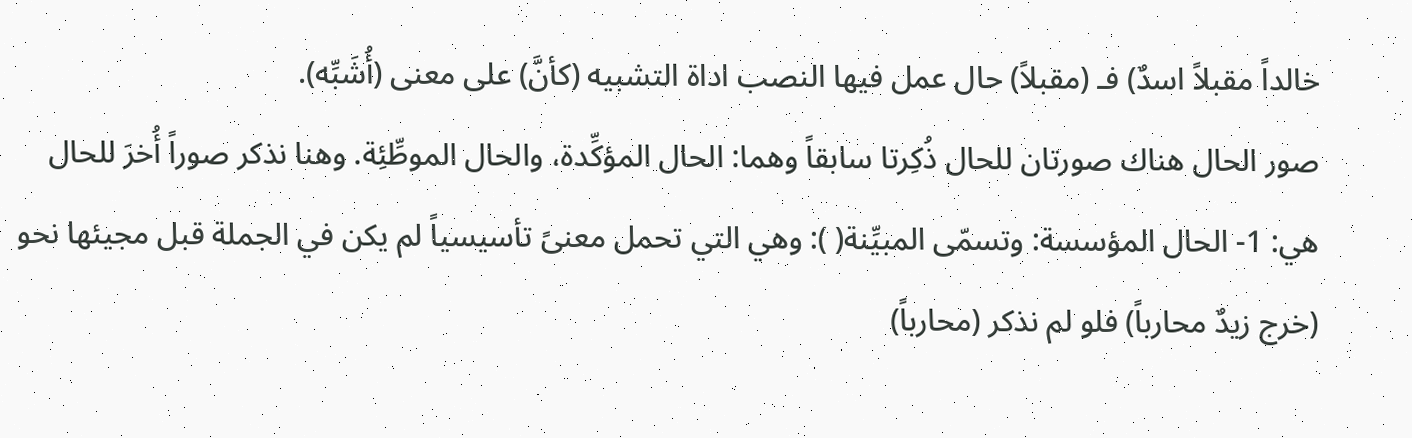خالداً مقبلاً اسدٌ) فـ (مقبلاً) حال عمل فيها النصب اداة التشبيه (كأنَّ) على معنى (أُشَبِّه).
صور الحال هناك صورتان للحال ذُكِرتا سابقاً وهما: الحال المؤكِّدة، والحال الموطِّئِة. وهنا نذكر صوراً أُخرَ للحال هي: 1- الحال المؤسسة: وتسمّى المبيِّنة( ): وهي التي تحمل معنىً تأسيسياً لم يكن في الجملة قبل مجيئها نحو (خرج زيدٌ محارباً) فلو لم نذكر (محارباً)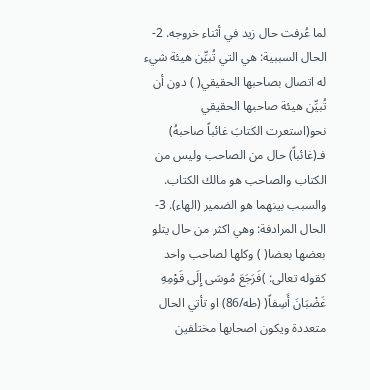لما عُرفت حال زيد في أثناء خروجه. 2- الحال السببية: هي التي تُبيِّن هيئة شيء له اتصال بصاحبها الحقيقي( ) دون أن تُبيِّن هيئة صاحبها الحقيقي نحو(استعرت الكتابَ غائباً صاحبهُ) فـ(غائباً) حال من الصاحب وليس من الكتاب والصاحب هو مالك الكتاب. والسبب بينهما هو الضمير (الهاء). 3- الحال المرادفة: وهي اكثر من حال يتلو بعضها بعضا( ) وكلها لصاحب واحد كقوله تعالى: )فَرَجَعَ مُوسَى إِلَى قَوْمِهِ غَضْبَانَ أَسِفاً( (طه/86) او تأتي الحال متعددة ويكون اصحابها مختلفين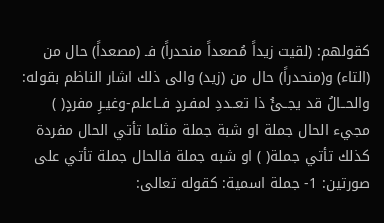كقولهم: (لقيت زيداً مُصعداً منحدراً) فـ (مصعداً) حال من (التاء) و(منحدراً) حال من (زيد) والى ذلك اشار الناظم بقوله: والحــالُ قد يجــئُ ذا تعــددِ لمفـردٍ فــاعلم-وغيـرِ مفردٍ( )
مجيء الحال جملة او شبة جملة مثلما تأتي الحال مفردة كذلك تأتي جملة( ) او شبه جملة فالحال جملة تأتي على صورتين: 1- جملة اسمية: كقوله تعالى: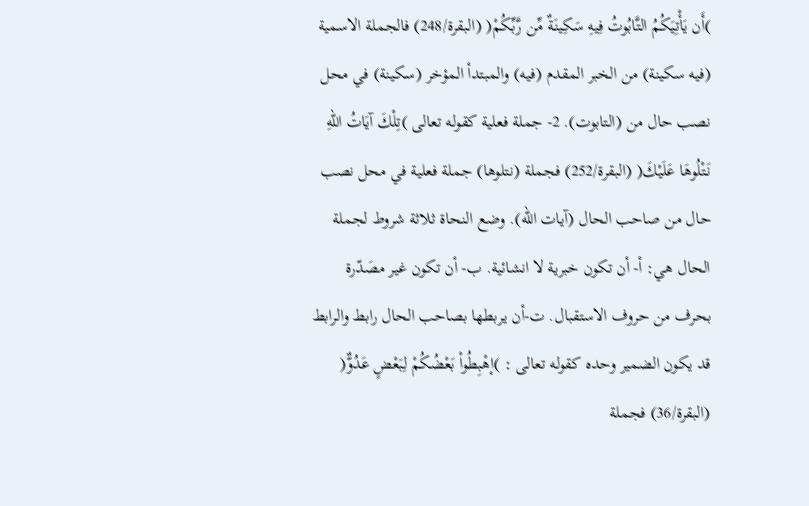)أَن يَأْتِيَكُمُ التَّابُوتُ فِيهِ سَكِينَةٌ مِّن رَّبِّكُمْ( (البقرة/248) فالجملة الاسمية (فيه سكينة) من الخبر المقدم (فيه) والمبتدأ المؤخر (سكينة) في محل نصب حال من (التابوت). 2- جملة فعلية كقوله تعالى )تِلْكَ آيَاتُ اللّهِ نَتْلُوهَا عَلَيْكَ( (البقرة/252) فجملة (نتلوها) جملة فعلية في محل نصب حال من صاحب الحال (آيات الله). وضع النحاة ثلاثة شروط لجملة الحال هي: أ- أن تكون خبرية لا انشائية. ب- أن تكون غير مصَدّرة بحرف من حروف الاستقبال. ت-أن يربطها بصاحب الحال رابط والرابط قد يكون الضمير وحده كقوله تعالى : )إهْبِطُواْ بَعْضُكُمْ لِبَعْضٍ عَدُوٌّ( (البقرة/36) فجملة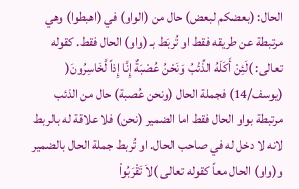الحال: (بعضكم لبعض) حال من (الواو) في (اهبطوا) وهي مرتبطة عن طريقه فقط او تُربَط بـ (واو) الحال فقط. كقوله تعالى: )لَئِنْ أَكَلَهُ الذِّئْبُ وَنَحْنُ عُصْبَةٌ إِنَّا إِذاً لَّخَاسِرُونَ( (يوسف/14) فجملة الحال (ونحن عُصبة) حال من الذئب مرتبطة بواو الحال فقط اما الضمير (نحن) فلا علاقة له بالربط لانه لا دخل له في صاحب الحال. او تُربط جملة الحال بالضمير و(واو) الحال معاً كقوله تعالى )لاَ تَقْرَبُواْ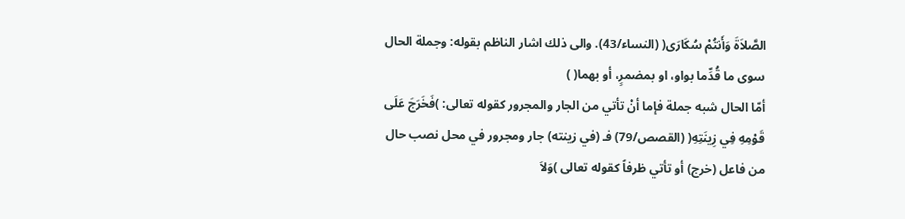الصَّلاَةَ وَأَنتُمْ سُكَارَى( (النساء/43). والى ذلك اشار الناظم بقوله: وجملة الحال سوى ما قُدِّما بواو، او بمضمرٍ، أو بهما( )
أمّا الحال شبه جملة فإما أنْ تأتي من الجار والمجرور كقوله تعالى: )فَخَرَجَ عَلَى قَوْمِهِ فِي زِينَتِهِ( (القصص/79) فـ (في زينته) جار ومجرور في محل نصب حال من فاعل (خرج) أو تأتي ظرفاً كقوله تعالى )وَلاَ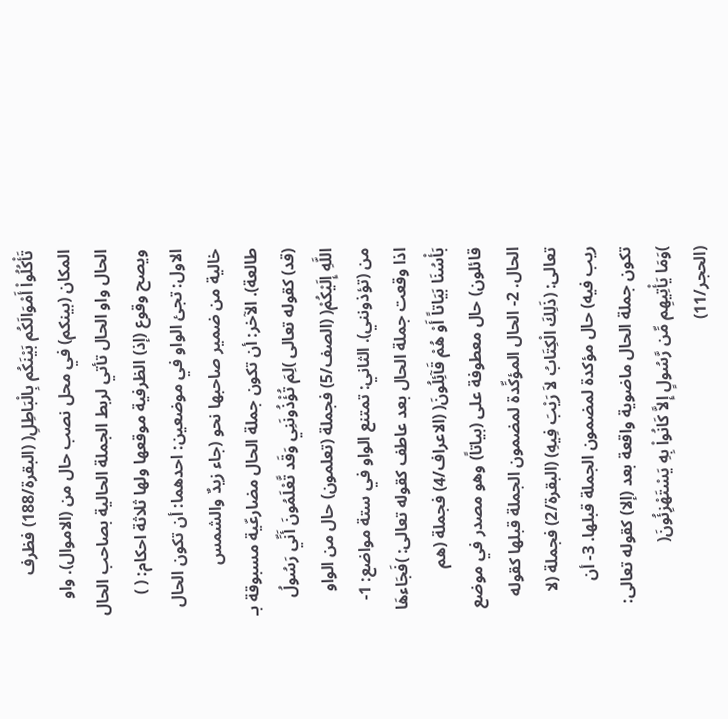تَأْكُلُواْ أَمْوَالَكُم بَيْنَكُم بِالْبَاطِلِ( (البقرة/188) فظرف المكان (بينكم) في محل نصب حال من (الاموال). واو الحال واو الحال تأتي لربط الجملة الحالية بصاحب الحال ويصح وقوع (إذ) الظرفية موقعها ولها ثلاثة احكام: ( ) الاول: تجئ الواو في موضعين: احدهما: أن تكون الحال خالية من ضمير صاحبها نحو (جاء زيدٌ والشمس طالعة). الآخر: أن تكون جملة الحال مضارعّية مسبوقة بـ (قد) كقوله تعالى )لِمَ تُؤْذُونَنِي وَقَد تَّعْلَمُونَ أَنِّي رَسُولُ اللَّهِ إِلَيْكُمْ( (الصف/5) فجملة (تعلمون) حال من الواو من (تؤذونني). الثاني: تمتنع الواو في ستة مواضع: 1- اذا وقعت جملة الحال بعد عاطف كقوله تعالى: )فَجَاءهَا بَأْسُنَا بَيَاتاً أَوْ هُمْ قَآئِلُونَ( (الاعراف/4) فجملة (هم قائلون) حال معطوفة على (بياتاً) وهو مصدر في موضع الحال. 2- الحال المؤكِّدة لمضمون الجملة قبلها كقوله تعالى: (ذَلِكَ الْكِتَابُ لاَ رَيْبَ فِيهِ) (البقرة/2) فجملة (لا ريب فيه) حال مؤكدة لمضمون الجملة قبلها. 3- أن تكون جملة الحال ماضوية واقعة بعد (إلا) كقوله تعالى: )وَمَا يَأْتِيهِم مِّن رَّسُولٍ إِلاَّ كَانُواْ بِهِ يَسْتَهْزِئُونَ( (الحجر/11)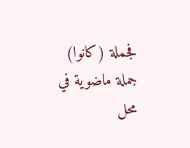فجملة (كانوا) جملة ماضوية في محل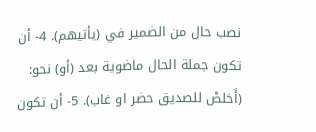نصب حال من الضمير في (يأتيهم). 4- أن تكون جملة الحال ماضوية بعد (أو) نحو: (أَخلصْ للصديق حضر او غاب). 5- أن تكون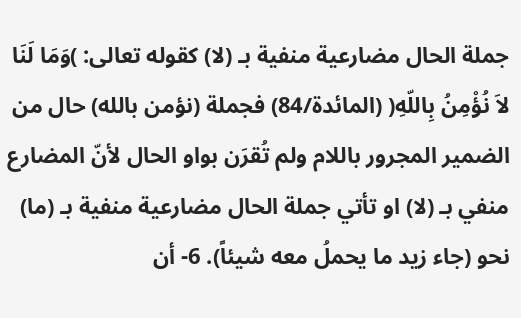جملة الحال مضارعية منفية بـ (لا) كقوله تعالى: )وَمَا لَنَا لاَ نُؤْمِنُ بِاللّهِ( (المائدة/84) فجملة (نؤمن بالله) حال من الضمير المجرور باللام ولم تُقرَن بواو الحال لأنّ المضارع منفي بـ (لا) او تأتي جملة الحال مضارعية منفية بـ (ما) نحو (جاء زيد ما يحملُ معه شيئاً). 6- أن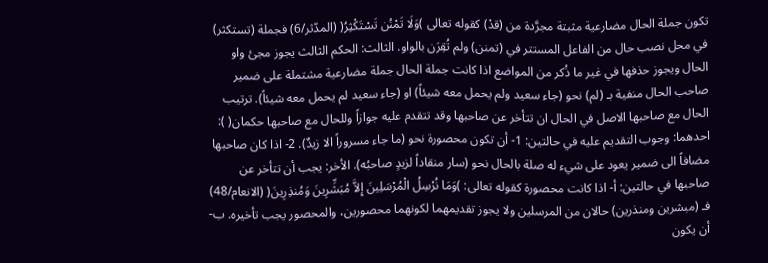تكون جملة الحال مضارعية مثبتة مجرَّدة من (قدْ) كقوله تعالى )وَلَا تَمْنُن تَسْتَكْثِرُ( (المدّثر/6) فجملة (تستكثر) في محل نصب حال من الفاعل المستتر في (تمنن) ولم تُقِرَن بالواو. الثالث: الحكم الثالث يجوز مجئ واو الحال ويجوز حذفها في غير ما ذُكر من المواضع اذا كانت جملة الحال جملة مضارعية مشتملة على ضمير صاحب الحال منفية بـ (لم) نحو (جاء سعيد ولم يحمل معه شيئاً) او (جاء سعيد لم يحمل معه شيئاً). ترتيب الحال مع صاحبها الاصل في الحال ان تتأخر عن صاحبها وقد تتقدم عليه جوازاً وللحال مع صاحبها حكمان( ): احدهما: وجوب التقديم عليه في حالتين: 1- أن تكون محصورة نحو (ما جاء مسروراً الا زيدٌ). 2- اذا كان صاحبها مضافاً الى ضمير يعود على شيء له صلة بالحال نحو (سار منقاداً لزيدٍ صاحبُه). الأخر: يجب أن تتأخر عن صاحبها في حالتين: أ- اذا كانت محصورة كقوله تعالى: )وَمَا نُرْسِلُ الْمُرْسَلِينَ إِلاَّ مُبَشِّرِينَ وَمُنذِرِينَ( (الانعام/48) فـ (مبشرين ومنذرين) حالان من المرسلين ولا يجوز تقديمهما لكونهما محصورين، والمحصور يجب تأخيره. ب- أن يكون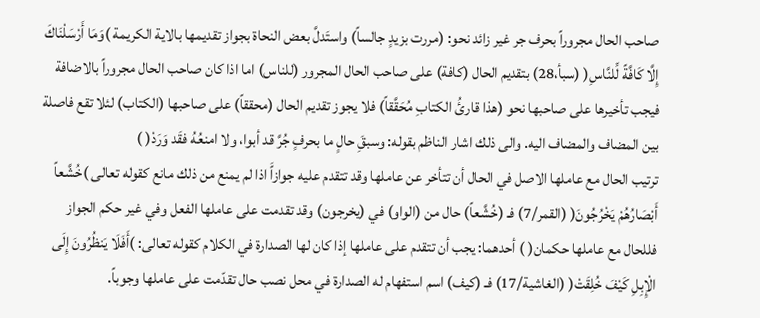صاحب الحال مجروراً بحرف جر غير زائد نحو: (مررت بزيدٍ جالساً) واستَدلَّ بعض النحاة بجواز تقديمها بالاية الكريمة )وَمَا أَرْسَلْنَاكَ إِلَّا كَافَّةً لِّلنَّاسِ( (سبأ،28) بتقديم الحال (كافة) على صاحب الحال المجرور (للناس) اما اذا كان صاحب الحال مجروراً بالاضافة فيجب تأخيرها على صاحبها نحو (هذا قارئُ الكتابِ مُحَقَّقاً) فلا يجوز تقديم الحال (محققاً) على صاحبها (الكتاب) لئلا تقع فاصلة بين المضاف والمضاف اليه. والى ذلك اشار الناظم بقوله: وسبقَِ حالٍ ما بحرفٍ جُرَّ قد أبوا، ولا امنعُهُ فقَد وَرَدْ( )
ترتيب الحال مع عاملها الاصل في الحال أن تتأخر عن عاملها وقد تتقدم عليه جوازاًَ اذا لم يمنع من ذلك مانع كقوله تعالى )خُشَّعاً أَبْصَارُهُمْ يَخْرُجُونَ( (القمر/7) فـ (خُشَّعاً) حال من (الواو) في (يخرجون) وقد تقدمت على عاملها الفعل وفي غير حكم الجواز فللحال مع عاملها حكمان( ) أحدهما: يجب أن تتقدم على عاملها إذا كان لها الصدارة في الكلام كقوله تعالى: )أَفَلَا يَنظُرُونَ إِلَى الْإِبِلِ كَيْفَ خُلِقَتْ( (الغاشية/17) فـ (كيف) اسم استفهام له الصدارة في محل نصب حال تقدّمت على عاملها وجوباً.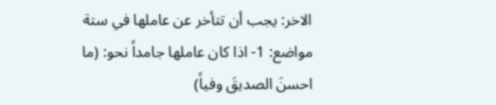الاخر: يجب أن تتأخر عن عاملها في ستة مواضع: 1- اذا كان عاملها جامداً نحو: (ما احسنَ الصديقَ وفياً)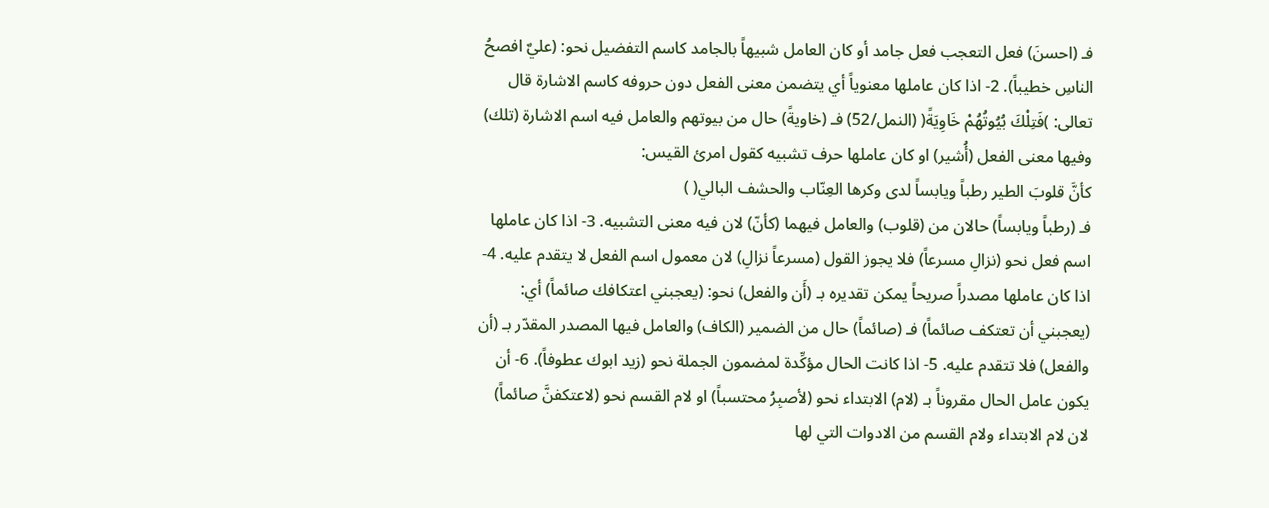فـ (احسنَ) فعل التعجب فعل جامد أو كان العامل شبيهاً بالجامد كاسم التفضيل نحو: (عليٌ افصحُ الناسِ خطيباً). 2- اذا كان عاملها معنوياً أي يتضمن معنى الفعل دون حروفه كاسم الاشارة قال تعالى: )فَتِلْكَ بُيُوتُهُمْ خَاوِيَةً( (النمل/52) فـ (خاويةً) حال من بيوتهم والعامل فيه اسم الاشارة (تلك) وفيها معنى الفعل (أُشير) او كان عاملها حرف تشبيه كقول امرئ القيس:
كأنَّ قلوبَ الطير رطباً ويابساً لدى وكرها العِنّاب والحشف البالي( )
فـ (رطباً ويابساً) حالان من (قلوب) والعامل فيهما (كأنّ) لان فيه معنى التشبيه. 3- اذا كان عاملها اسم فعل نحو (نزالِ مسرعاً) فلا يجوز القول (مسرعاً نزالِ) لان معمول اسم الفعل لا يتقدم عليه. 4- اذا كان عاملها مصدراً صريحاً يمكن تقديره بـ (أَن والفعل) نحو: (يعجبني اعتكافك صائماً) أي: (يعجبني أن تعتكف صائماً) فـ (صائماً) حال من الضمير (الكاف) والعامل فيها المصدر المقدّر بـ (أن والفعل) فلا تتقدم عليه. 5- اذا كانت الحال مؤكِّدة لمضمون الجملة نحو (زيد ابوك عطوفاً). 6- أن يكون عامل الحال مقروناً بـ (لام) الابتداء نحو (لأصبِرُ محتسباً) او لام القسم نحو (لاعتكفنَّ صائماً) لان لام الابتداء ولام القسم من الادوات التي لها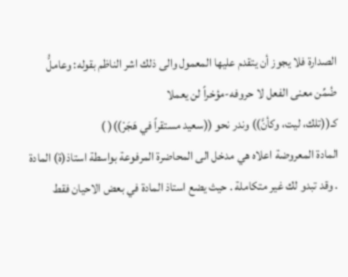الصدارة فلا يجوز أن يتقدم عليها المعمول والى ذلك اشر الناظم بقوله: وعاملُّ ضُمِّن معنى الفعل لا حروفه-مؤخراً لن يعملا
كـ((تلك، ليت، وكأنَّ)) وندر نحو ((سعيد مستقراً في هَجَرْ))( )
المادة المعروضة اعلاه هي مدخل الى المحاضرة المرفوعة بواسطة استاذ(ة) المادة . وقد تبدو لك غير متكاملة . حيث يضع استاذ المادة في بعض الاحيان فقط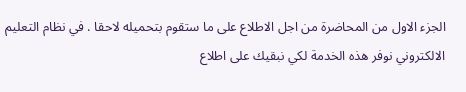الجزء الاول من المحاضرة من اجل الاطلاع على ما ستقوم بتحميله لاحقا . في نظام التعليم الالكتروني نوفر هذه الخدمة لكي نبقيك على اطلاع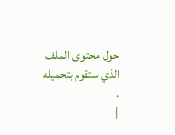حول محتوى الملف الذي ستقوم بتحميله .
|